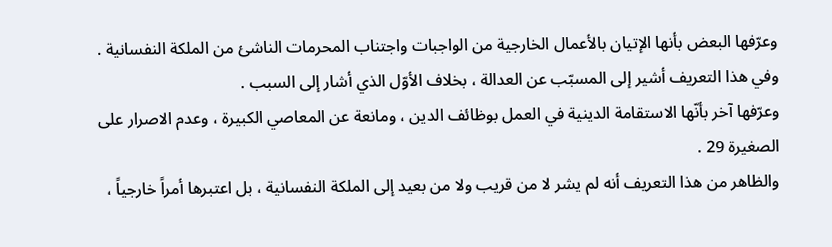وعرّفها البعض بأنها الإتيان بالأعمال الخارجية من الواجبات واجتناب المحرمات الناشئ من الملكة النفسانية .
وفي هذا التعريف أشير إلى المسبّب عن العدالة ، بخلاف الأوّل الذي أشار إلى السبب .
وعرّفها آخر بأنّها الاستقامة الدينية في العمل بوظائف الدين ، ومانعة عن المعاصي الكبيرة ، وعدم الاصرار على الصغيرة 29 .
والظاهر من هذا التعريف أنه لم يشر لا من قريب ولا من بعيد إلى الملكة النفسانية ، بل اعتبرها أمراً خارجياً ،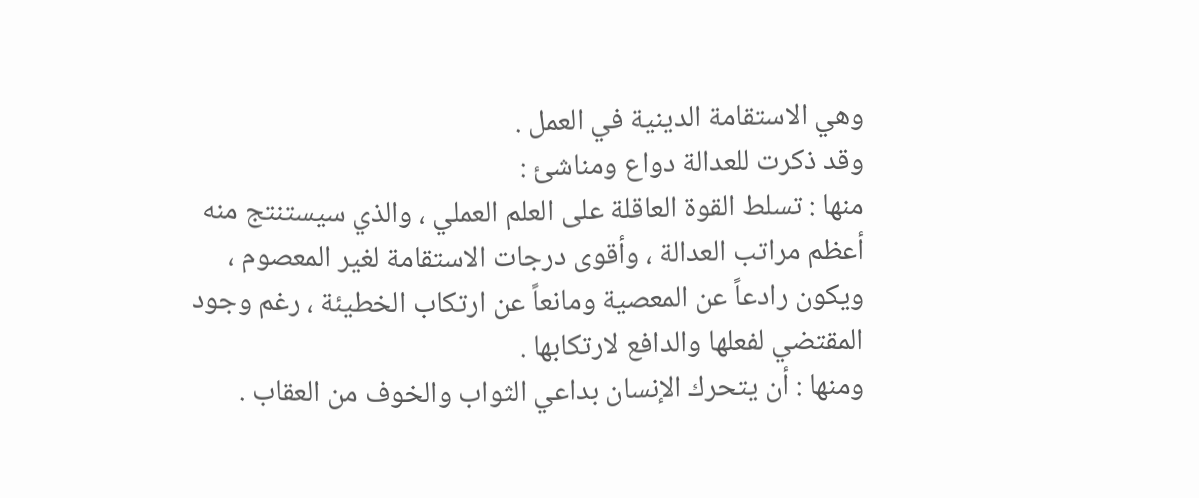وهي الاستقامة الدينية في العمل .
وقد ذكرت للعدالة دواع ومناشئ :
منها : تسلط القوة العاقلة على العلم العملي ، والذي سيستنتج منه أعظم مراتب العدالة ، وأقوى درجات الاستقامة لغير المعصوم ، ويكون رادعاً عن المعصية ومانعاً عن ارتكاب الخطيئة ، رغم وجود المقتضي لفعلها والدافع لارتكابها .
ومنها : أن يتحرك الإنسان بداعي الثواب والخوف من العقاب .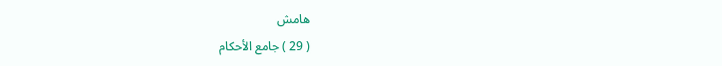هامش
( 29 ) جامع الأحكام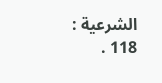الشرعية : 118 .